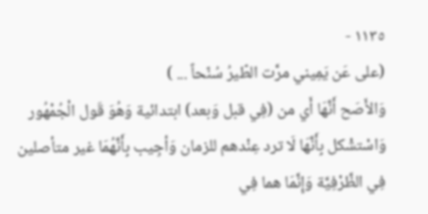١١٣٥ -
(على عَن يَمِيني مرَّت الطّيرُ سُنّحاً ... )
وَالأَصَح أَنَّهَا أَي من (فِي قبل وَبعد) ابتدائية وَهُوَ قَول الْجُمْهُور وَاسْتشْكل بِأَنَّهَا لَا ترد عِنْدهم للزمان وَأجِيب بِأَنَّهُمَا غير متأصلين فِي الظَّرْفِيَّة وَإِنَّمَا هما فِي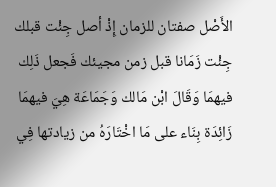الأَصْل صفتان للزمان إِذْ أصل جِئْت قبلك جِئْت زَمَانا قبل زمن مجيئك فَجعل ذَلِك فيهمَا وَقَالَ ابْن مَالك وَجَمَاعَة هِيَ فيهمَا زَائِدَة بِنَاء على مَا اخْتَارَهُ من زيادتها فِي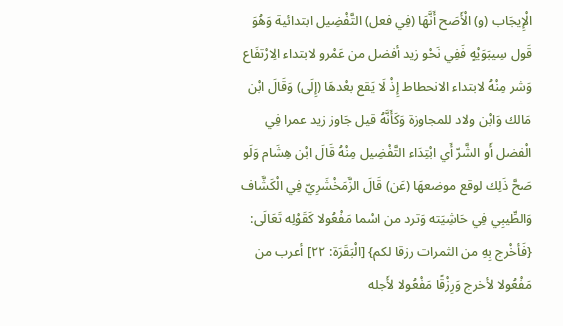الْإِيجَاب (و) الْأَصَح أَنَّهَا (فِي فعل) التَّفْضِيل ابتدائية وَهُوَ قَول سِيبَوَيْهٍ فَفِي نَحْو زيد أفضل من عَمْرو لابتداء الِارْتفَاع وَشر مِنْهُ لابتداء الانحطاط إِذْ لَا يَقع بعْدهَا (إِلَى) وَقَالَ ابْن مَالك وَابْن ولاد للمجاوزة وَكَأَنَّهُ قيل جَاوز زيد عمرا فِي الْفضل أَو الشَّرّ أَي ابْتِدَاء التَّفْضِيل مِنْهُ قَالَ ابْن هِشَام وَلَو صَحَّ ذَلِك لوقع موضعهَا (عَن) قَالَ الزَّمَخْشَرِيّ فِي الْكَشَّاف وَالطِّيبِي فِي حَاشِيَته وَترد من اسْما مَفْعُولا كَقَوْلِه تَعَالَى: {فَأخْرج بِهِ من الثمرات رزقا لكم} [الْبَقَرَة: ٢٢] أعرب من مَفْعُولا لأخرج وَرِزْقًا مَفْعُولا لأَجله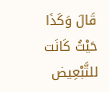قَالَ وَكَذَا حَيْثُ كَانَت للتَّبْعِيض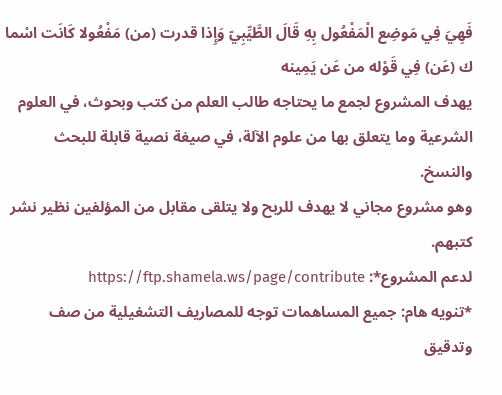فَهِيَ فِي مَوضِع الْمَفْعُول بِهِ قَالَ الطَّيِّبِيّ وَإِذا قدرت (من) مَفْعُولا كَانَت اسْما ك (عَن) فِي قَوْله من عَن يَمِينه
يهدف المشروع لجمع ما يحتاجه طالب العلم من كتب وبحوث، في العلوم الشرعية وما يتعلق بها من علوم الآلة، في صيغة نصية قابلة للبحث والنسخ.
وهو مشروع مجاني لا يهدف للربح ولا يتلقى مقابل من المؤلفين نظير نشر كتبهم.
لدعم المشروع*: https://ftp.shamela.ws/page/contribute
*تنويه هام: جميع المساهمات توجه للمصاريف التشغيلية من صف وتدقيق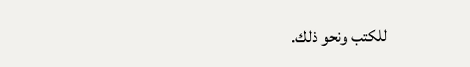للكتب ونحو ذلك.